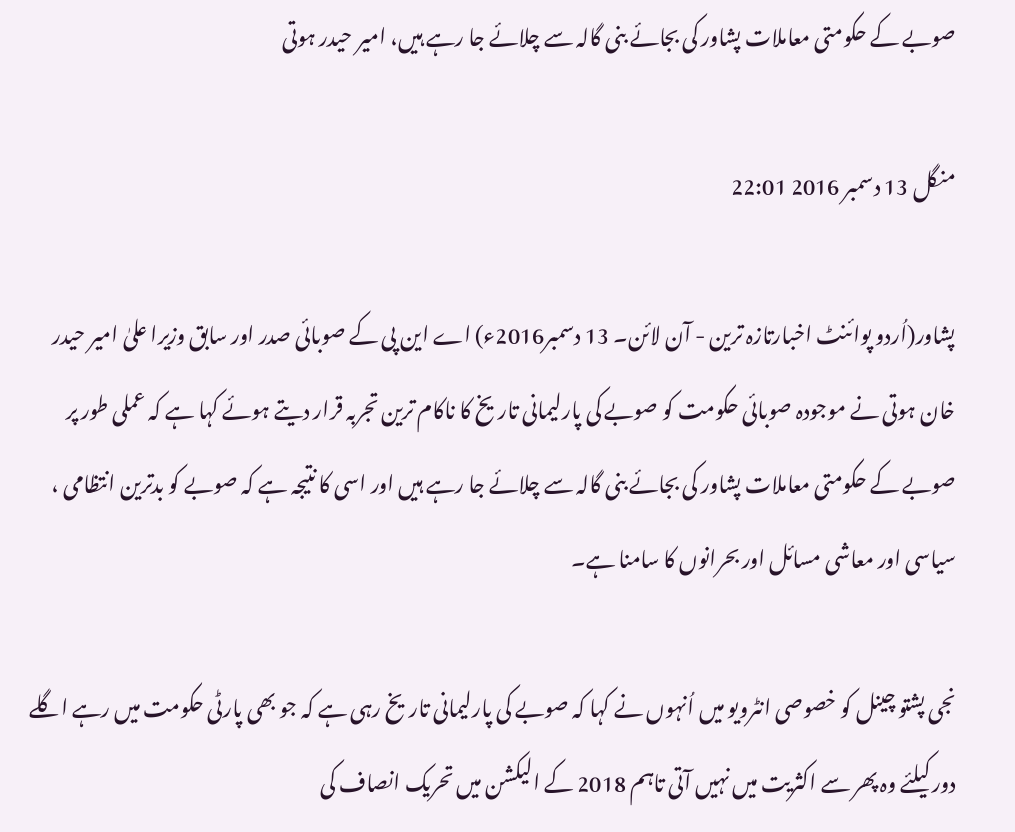صوبے کے حکومتی معاملات پشاور کی بجائے بنی گالہ سے چلائے جا رہے ہیں، امیر حیدر ہوتی

منگل 13 دسمبر 2016 22:01

پشاور(اُردو پوائنٹ اخبارتازہ ترین - آن لائن۔ 13 دسمبر2016ء) اے این پی کے صوبائی صدر اور سابق وزیرا علیٰ امیر حیدر خان ہوتی نے موجودہ صوبائی حکومت کو صوبے کی پارلیمانی تاریخ کا ناکام ترین تجربہ قرار دیتے ہوئے کہا ہے کہ عملی طور پر صوبے کے حکومتی معاملات پشاور کی بجائے بنی گالہ سے چلائے جا رہے ہیں اور اسی کا نتیجہ ہے کہ صوبے کو بدترین انتظامی ، سیاسی اور معاشی مسائل اور بحرانوں کا سامنا ہے۔

نجی پشتو چینل کو خصوصی انٹرویو میں اُنہوں نے کہا کہ صوبے کی پارلیمانی تاریخ رہی ہے کہ جو بھی پارٹی حکومت میں رہے اگلے دور کیلئے وہ پھر سے اکثریت میں نہیں آتی تاہم 2018 کے الیکشن میں تحریک انصاف کی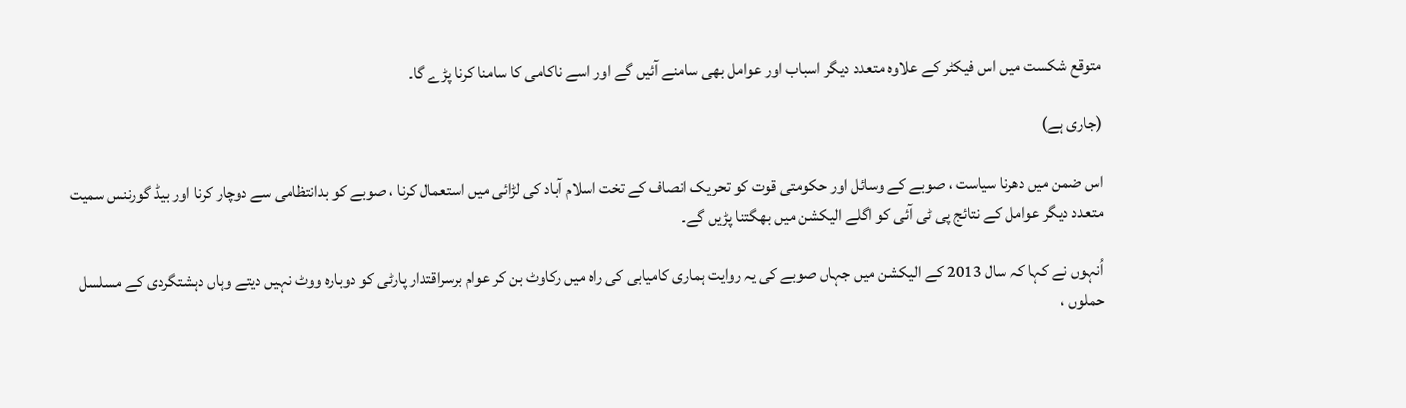متوقع شکست میں اس فیکٹر کے علاوہ متعدد دیگر اسباب اور عوامل بھی سامنے آئیں گے اور اسے ناکامی کا سامنا کرنا پڑے گا۔

(جاری ہے)

اس ضمن میں دھرنا سیاست ، صوبے کے وسائل اور حکومتی قوت کو تحریک انصاف کے تخت اسلام آباد کی لڑائی میں استعمال کرنا ، صوبے کو بدانتظامی سے دوچار کرنا اور بیڈ گورننس سمیت متعدد دیگر عوامل کے نتائج پی ٹی آئی کو اگلے الیکشن میں بھگتنا پڑیں گے۔

اُنہوں نے کہا کہ سال 2013 کے الیکشن میں جہاں صوبے کی یہ روایت ہماری کامیابی کی راہ میں رکاوٹ بن کر عوام برسراقتدار پارٹی کو دوبارہ ووٹ نہیں دیتے وہاں دہشتگردی کے مسلسل حملوں ،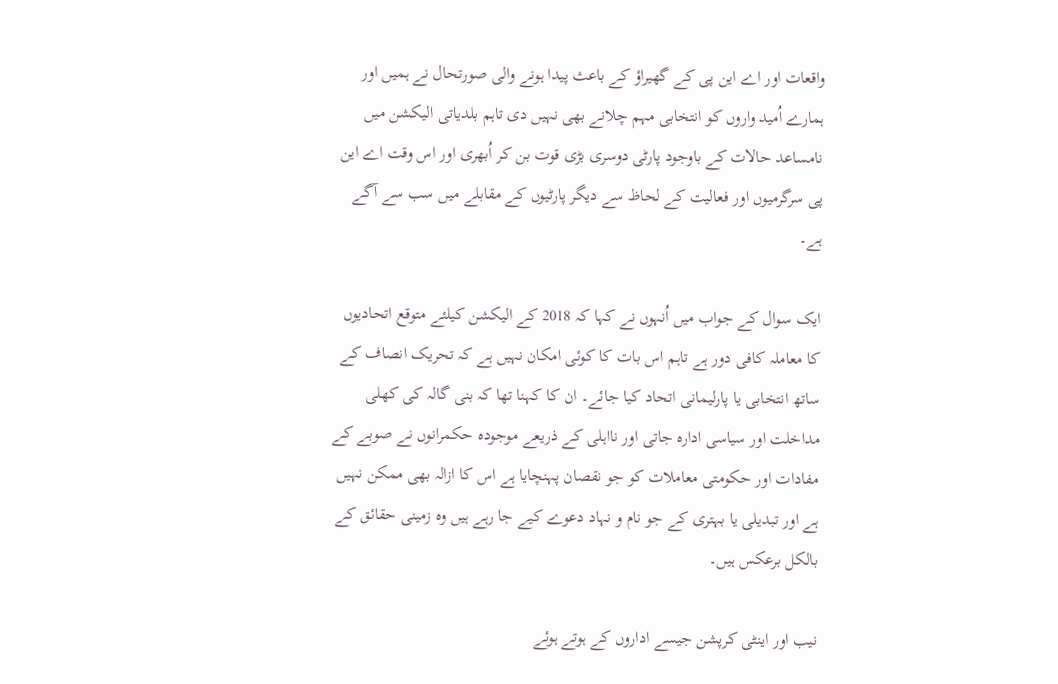واقعات اور اے این پی کے گھیراؤ کے باعث پیدا ہونے والی صورتحال نے ہمیں اور ہمارے اُمید واروں کو انتخابی مہم چلانے بھی نہیں دی تاہم بلدیاتی الیکشن میں نامساعد حالات کے باوجود پارٹی دوسری بڑی قوت بن کر اُبھری اور اس وقت اے این پی سرگرمیوں اور فعالیت کے لحاظ سے دیگر پارٹیوں کے مقابلے میں سب سے آگے ہے۔

ایک سوال کے جواب میں اُنہوں نے کہا کہ 2018 کے الیکشن کیلئے متوقع اتحادیوں کا معاملہ کافی دور ہے تاہم اس بات کا کوئی امکان نہیں ہے کہ تحریک انصاف کے ساتھ انتخابی یا پارلیمانی اتحاد کیا جائے۔ ان کا کہنا تھا کہ بنی گالہ کی کھلی مداخلت اور سیاسی ادارہ جاتی اور نااہلی کے ذریعے موجودہ حکمرانوں نے صوبے کے مفادات اور حکومتی معاملات کو جو نقصان پہنچایا ہے اس کا ازالہ بھی ممکن نہیں ہے اور تبدیلی یا بہتری کے جو نام و نہاد دعوے کیے جا رہے ہیں وہ زمینی حقائق کے بالکل برعکس ہیں۔

نیب اور اینٹی کرپشن جیسے اداروں کے ہوتے ہوئے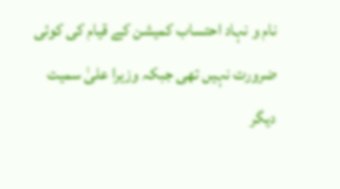نام و نہاد احتساب کمیشن کے قیام کی کوئی ضرورت نہیں تھی جبکہ وزیرا علیٰ سمیت دیگر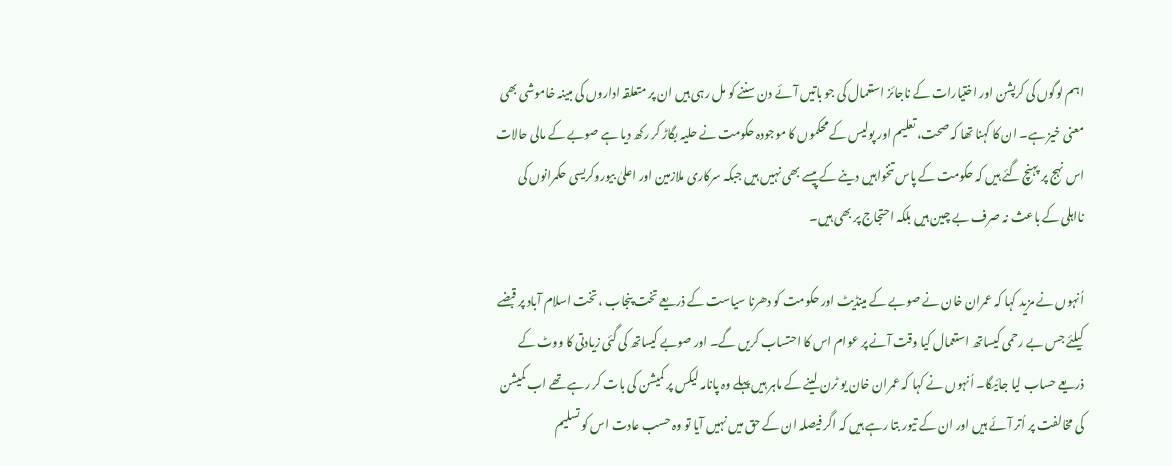اہم لوگوں کی کرپشن اور اختیارات کے ناجائز استعمال کی جو باتیں آئے دن سننے کو مل رہی ہیں ان پر متعلقہ اداروں کی مبینہ خاموشی بھی معنی خیز ہے۔ ان کا کہنا تھا کہ صحت، تعلیم اور پولیس کے محکموں کا موجودہ حکومت نے حلیہ بگاڑ کر رکھ دیا ہے صوبے کے مالی حالات اس نہج پر پہنچ گئے ہیں کہ حکومت کے پاس تنخواہیں دینے کے پیسے بھی نہیں ہیں جبکہ سرکاری ملازمین اور اعلیٰ بیوروکریسی حکمرانوں کی نااہلی کے باعث نہ صرف بے چین ہیں بلکہ احتجاج پر بھی ہیں۔

اُنہوں نے مزید کہا کہ عمران خان نے صوبے کے مینڈیٹ اور حکومت کو دھرنا سیاست کے ذریعے تخت پنجاب ، تخت اسلام آباد پر قبضے کیلئے جس بے رحمی کیساتھ استعمال کیا وقت آنے پر عوام اس کا احتساب کریں گے۔ اور صوبے کیساتھ کی گئی زیادتی کا ووٹ کے ذریعے حساب لیا جائیگا۔ اُنہوں نے کہا کہ عمران خان یو ٹرن لینے کے ماہر ہیں پہلے وہ پانامہ لیکس پر کمیشن کی بات کر رہے تھے اب کمیشن کی مخالفت پر اُتر آئے ہیں اور ان کے تیور بتا رہے ہیں کہ اگر فیصلہ ان کے حق میں نہیں آیا تو وہ حسب عادت اس کو تسلیم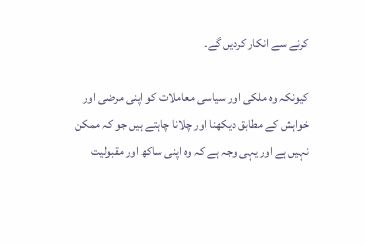کرنے سے انکار کردیں گے۔

کیونکہ وہ ملکی اور سیاسی معاملات کو اپنی مرضی اور خواہش کے مطابق دیکھنا اور چلانا چاہتے ہیں جو کہ ممکن نہیں ہے اور یہی وجہ ہے کہ وہ اپنی ساکھ اور مقبولیت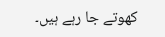کھوتے جا رہے ہیں۔